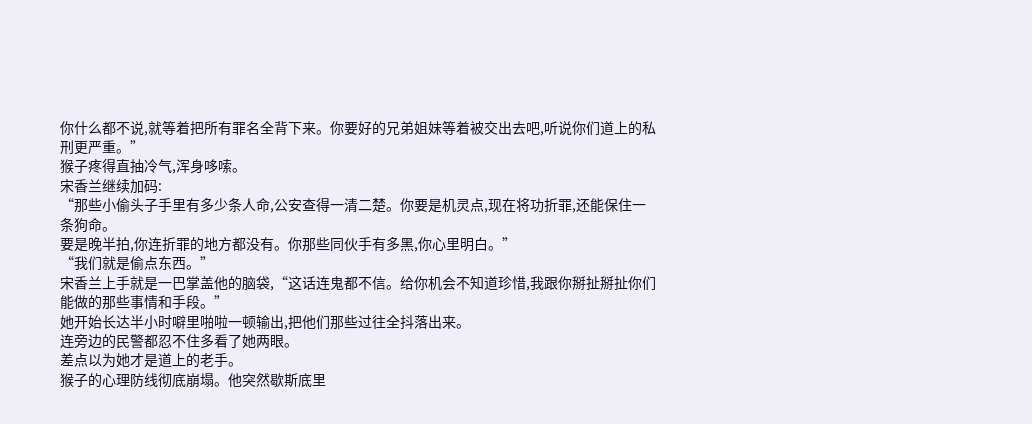你什么都不说,就等着把所有罪名全背下来。你要好的兄弟姐妹等着被交出去吧,听说你们道上的私刑更严重。”
猴子疼得直抽冷气,浑身哆嗦。
宋香兰继续加码:
“那些小偷头子手里有多少条人命,公安查得一清二楚。你要是机灵点,现在将功折罪,还能保住一条狗命。
要是晚半拍,你连折罪的地方都没有。你那些同伙手有多黑,你心里明白。”
“我们就是偷点东西。”
宋香兰上手就是一巴掌盖他的脑袋,“这话连鬼都不信。给你机会不知道珍惜,我跟你掰扯掰扯你们能做的那些事情和手段。”
她开始长达半小时噼里啪啦一顿输出,把他们那些过往全抖落出来。
连旁边的民警都忍不住多看了她两眼。
差点以为她才是道上的老手。
猴子的心理防线彻底崩塌。他突然歇斯底里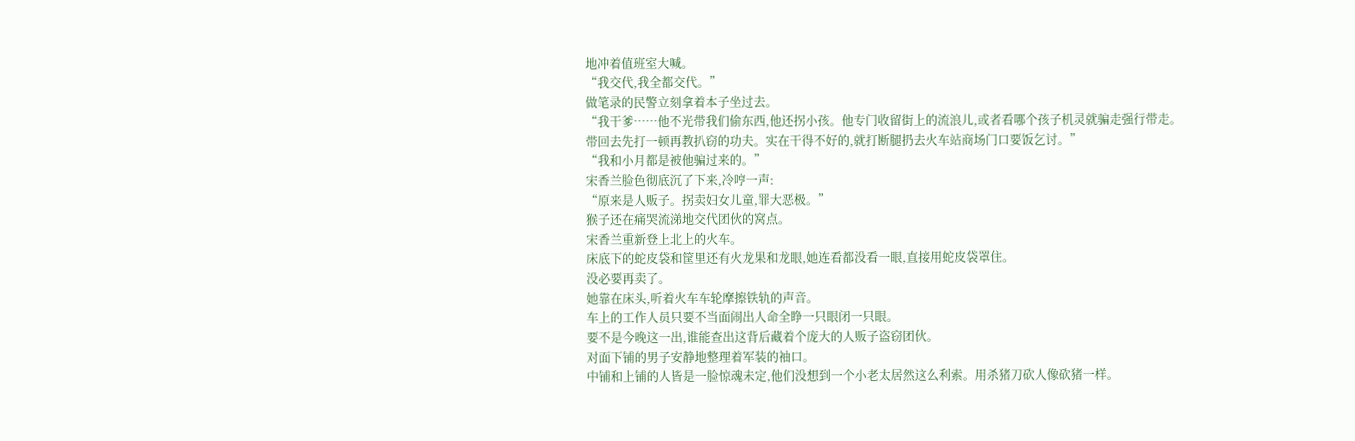地冲着值班室大喊。
“我交代,我全都交代。”
做笔录的民警立刻拿着本子坐过去。
“我干爹……他不光带我们偷东西,他还拐小孩。他专门收留街上的流浪儿,或者看哪个孩子机灵就骗走强行带走。
带回去先打一顿再教扒窃的功夫。实在干得不好的,就打断腿扔去火车站商场门口要饭乞讨。”
“我和小月都是被他骗过来的。”
宋香兰脸色彻底沉了下来,冷哼一声:
“原来是人贩子。拐卖妇女儿童,罪大恶极。”
猴子还在痛哭流涕地交代团伙的窝点。
宋香兰重新登上北上的火车。
床底下的蛇皮袋和筐里还有火龙果和龙眼,她连看都没看一眼,直接用蛇皮袋罩住。
没必要再卖了。
她靠在床头,听着火车车轮摩擦铁轨的声音。
车上的工作人员只要不当面闹出人命全睁一只眼闭一只眼。
要不是今晚这一出,谁能查出这背后藏着个庞大的人贩子盗窃团伙。
对面下铺的男子安静地整理着军装的袖口。
中铺和上铺的人皆是一脸惊魂未定,他们没想到一个小老太居然这么利索。用杀猪刀砍人像砍猪一样。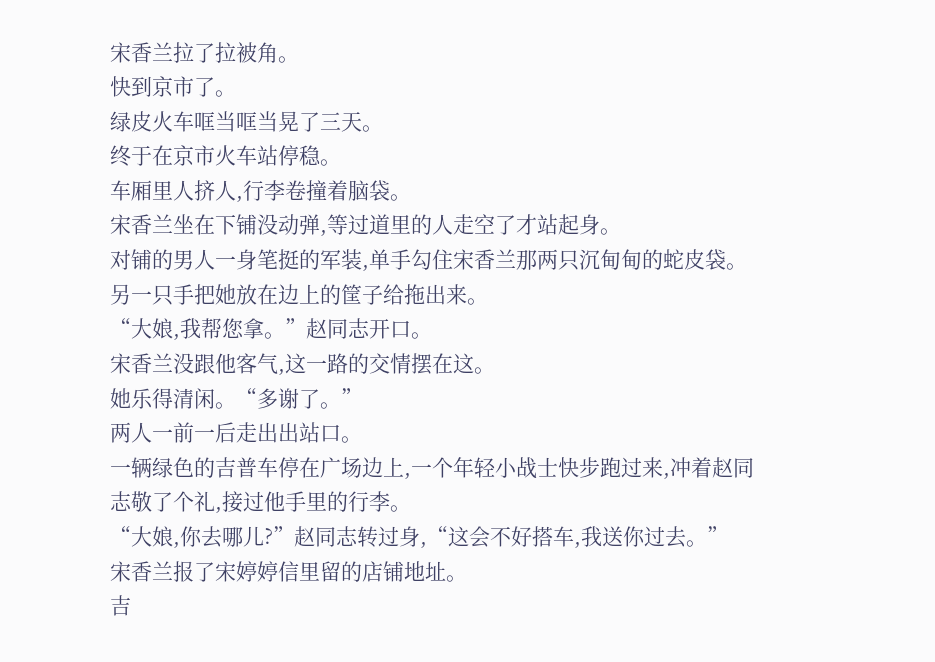宋香兰拉了拉被角。
快到京市了。
绿皮火车哐当哐当晃了三天。
终于在京市火车站停稳。
车厢里人挤人,行李卷撞着脑袋。
宋香兰坐在下铺没动弹,等过道里的人走空了才站起身。
对铺的男人一身笔挺的军装,单手勾住宋香兰那两只沉甸甸的蛇皮袋。
另一只手把她放在边上的筐子给拖出来。
“大娘,我帮您拿。”赵同志开口。
宋香兰没跟他客气,这一路的交情摆在这。
她乐得清闲。“多谢了。”
两人一前一后走出出站口。
一辆绿色的吉普车停在广场边上,一个年轻小战士快步跑过来,冲着赵同志敬了个礼,接过他手里的行李。
“大娘,你去哪儿?”赵同志转过身,“这会不好搭车,我送你过去。”
宋香兰报了宋婷婷信里留的店铺地址。
吉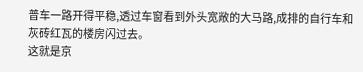普车一路开得平稳,透过车窗看到外头宽敞的大马路,成排的自行车和灰砖红瓦的楼房闪过去。
这就是京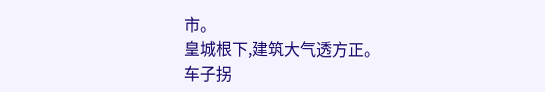市。
皇城根下,建筑大气透方正。
车子拐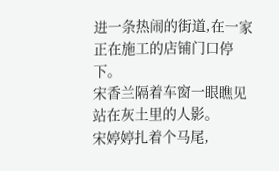进一条热闹的街道,在一家正在施工的店铺门口停下。
宋香兰隔着车窗一眼瞧见站在灰土里的人影。
宋婷婷扎着个马尾,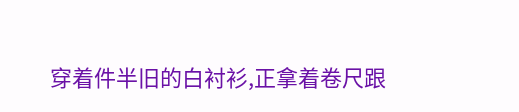穿着件半旧的白衬衫,正拿着卷尺跟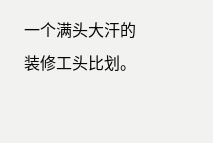一个满头大汗的装修工头比划。